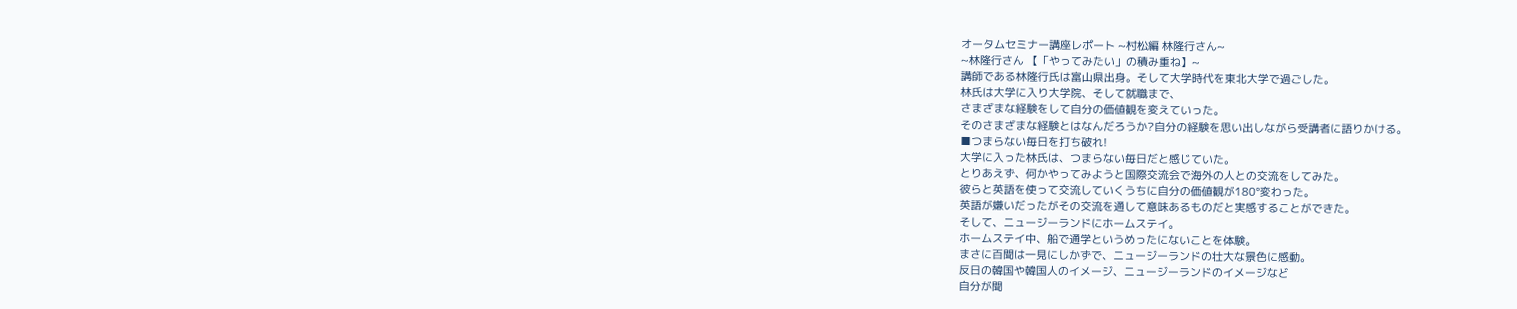オータムセミナー講座レポート ~村松編 林隆行さん~
~林隆行さん 【「やってみたい」の積み重ね】~
講師である林隆行氏は富山県出身。そして大学時代を東北大学で過ごした。
林氏は大学に入り大学院、そして就職まで、
さまざまな経験をして自分の価値観を変えていった。
そのさまざまな経験とはなんだろうか?自分の経験を思い出しながら受講者に語りかける。
■つまらない毎日を打ち破れ!
大学に入った林氏は、つまらない毎日だと感じていた。
とりあえず、何かやってみようと国際交流会で海外の人との交流をしてみた。
彼らと英語を使って交流していくうちに自分の価値観が180°変わった。
英語が嫌いだったがその交流を通して意味あるものだと実感することができた。
そして、ニュージーランドにホームステイ。
ホームステイ中、船で通学というめったにないことを体験。
まさに百聞は一見にしかずで、ニュージーランドの壮大な景色に感動。
反日の韓国や韓国人のイメージ、ニュージーランドのイメージなど
自分が聞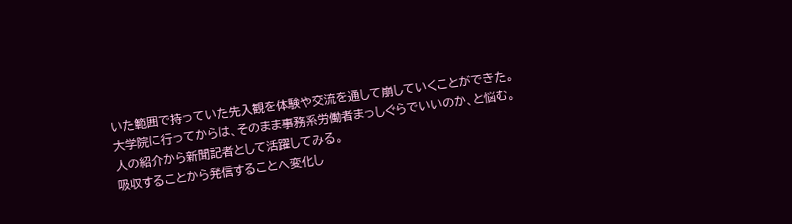いた範囲で持っていた先入観を体験や交流を通して崩していくことができた。
大学院に行ってからは、そのまま事務系労働者まっしぐらでいいのか、と悩む。
人の紹介から新聞記者として活躍してみる。
吸収することから発信することへ変化し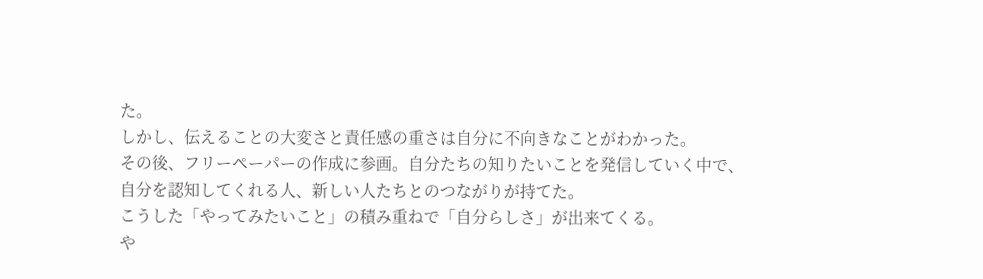た。
しかし、伝えることの大変さと責任感の重さは自分に不向きなことがわかった。
その後、フリーペーパーの作成に参画。自分たちの知りたいことを発信していく中で、
自分を認知してくれる人、新しい人たちとのつながりが持てた。
こうした「やってみたいこと」の積み重ねで「自分らしさ」が出来てくる。
や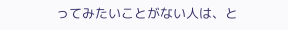ってみたいことがない人は、と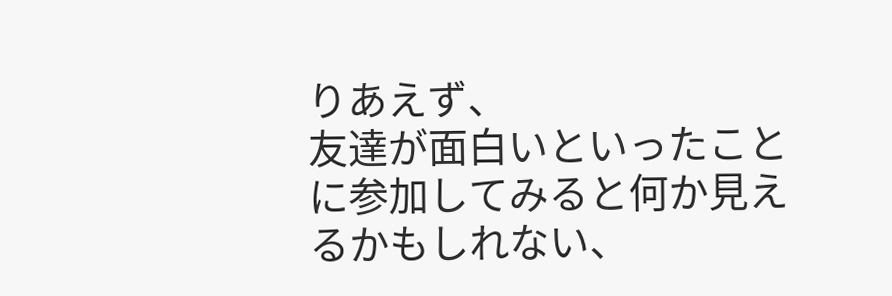りあえず、
友達が面白いといったことに参加してみると何か見えるかもしれない、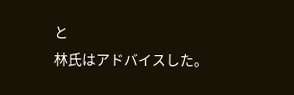と
林氏はアドバイスした。